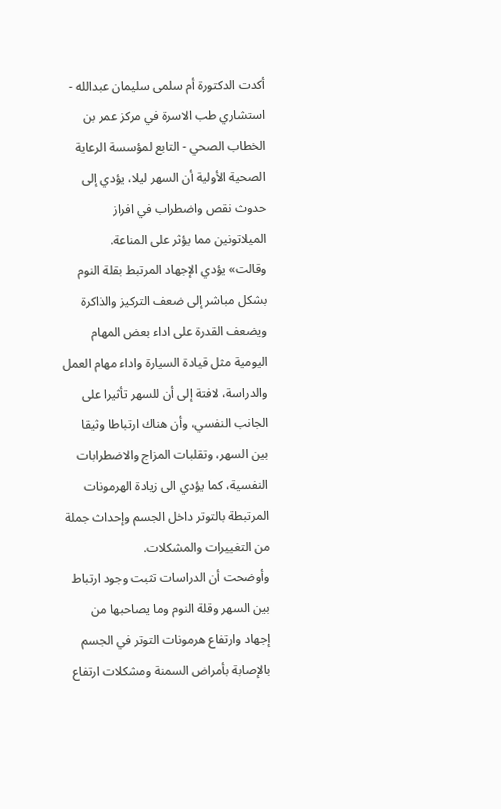أكدت الدكتورة أم سلمى سليمان عبدالله - استشاري طب الاسرة في مركز عمر بن الخطاب الصحي - التابع لمؤسسة الرعاية الصحية الأولية أن السهر ليلا، يؤدي إلى حدوث نقص واضطراب في افراز الميلاتونين مما يؤثر على المناعة.
وقالت» يؤدي الإجهاد المرتبط بقلة النوم بشكل مباشر إلى ضعف التركيز والذاكرة ويضعف القدرة على اداء بعض المهام اليومية مثل قيادة السيارة واداء مهام العمل والدراسة، لافتة إلى أن للسهر تأثيرا على الجانب النفسي، وأن هناك ارتباطا وثيقا بين السهر، وتقلبات المزاج والاضطرابات النفسية، كما يؤدي الى زيادة الهرمونات المرتبطة بالتوتر داخل الجسم وإحداث جملة من التغييرات والمشكلات.
وأوضحت أن الدراسات تثبت وجود ارتباط بين السهر وقلة النوم وما يصاحبها من إجهاد وارتفاع هرمونات التوتر في الجسم بالإصابة بأمراض السمنة ومشكلات ارتفاع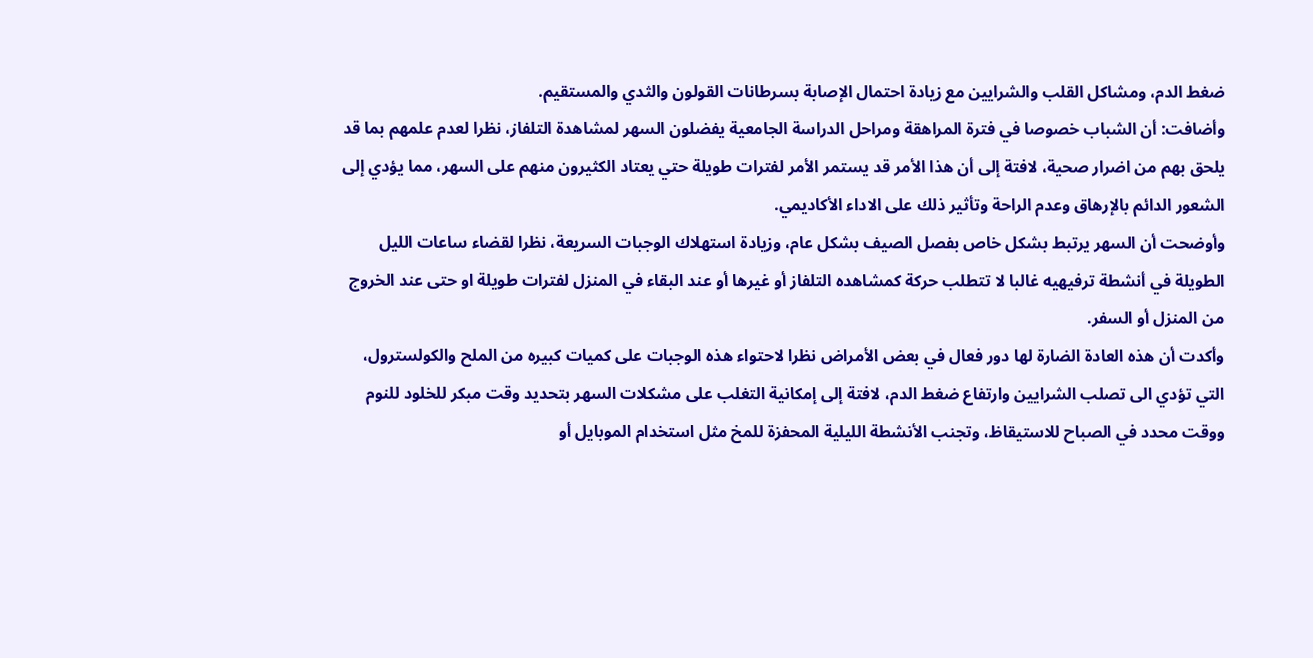ضغط الدم، ومشاكل القلب والشرايين مع زيادة احتمال الإصابة بسرطانات القولون والثدي والمستقيم.
وأضافت: أن الشباب خصوصا في فترة المراهقة ومراحل الدراسة الجامعية يفضلون السهر لمشاهدة التلفاز، نظرا لعدم علمهم بما قد يلحق بهم من اضرار صحية، لافتة إلى أن هذا الأمر قد يستمر الأمر لفترات طويلة حتي يعتاد الكثيرون منهم على السهر، مما يؤدي إلى الشعور الدائم بالإرهاق وعدم الراحة وتأثير ذلك على الاداء الأكاديمي.
وأوضحت أن السهر يرتبط بشكل خاص بفصل الصيف بشكل عام، وزيادة استهلاك الوجبات السريعة، نظرا لقضاء ساعات الليل الطويلة في أنشطة ترفيهيه غالبا لا تتطلب حركة كمشاهده التلفاز أو غيرها أو عند البقاء في المنزل لفترات طويلة او حتى عند الخروج من المنزل أو السفر.
وأكدت أن هذه العادة الضارة لها دور فعال في بعض الأمراض نظرا لاحتواء هذه الوجبات على كميات كبيره من الملح والكولسترول، التي تؤدي الى تصلب الشرايين وارتفاع ضغط الدم، لافتة إلى إمكانية التغلب على مشكلات السهر بتحديد وقت مبكر للخلود للنوم ووقت محدد في الصباح للاستيقاظ، وتجنب الأنشطة الليلية المحفزة للمخ مثل استخدام الموبايل أو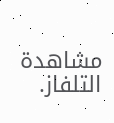مشاهدة التلفاز.